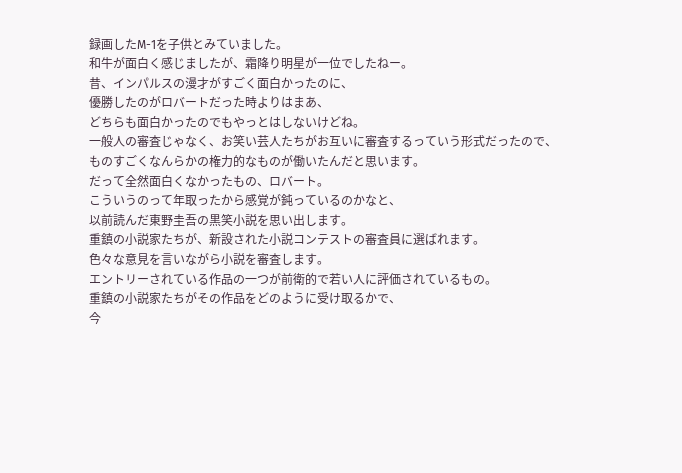録画したM-1を子供とみていました。
和牛が面白く感じましたが、霜降り明星が一位でしたねー。
昔、インパルスの漫才がすごく面白かったのに、
優勝したのがロバートだった時よりはまあ、
どちらも面白かったのでもやっとはしないけどね。
一般人の審査じゃなく、お笑い芸人たちがお互いに審査するっていう形式だったので、
ものすごくなんらかの権力的なものが働いたんだと思います。
だって全然面白くなかったもの、ロバート。
こういうのって年取ったから感覚が鈍っているのかなと、
以前読んだ東野圭吾の黒笑小説を思い出します。
重鎮の小説家たちが、新設された小説コンテストの審査員に選ばれます。
色々な意見を言いながら小説を審査します。
エントリーされている作品の一つが前衛的で若い人に評価されているもの。
重鎮の小説家たちがその作品をどのように受け取るかで、
今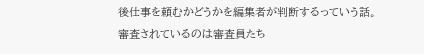後仕事を頼むかどうかを編集者が判断するっていう話。
審査されているのは審査員たち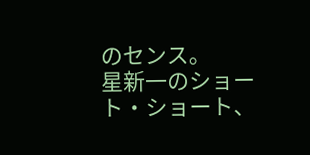のセンス。
星新一のショート・ショート、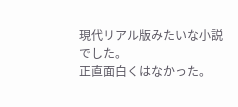現代リアル版みたいな小説でした。
正直面白くはなかった。